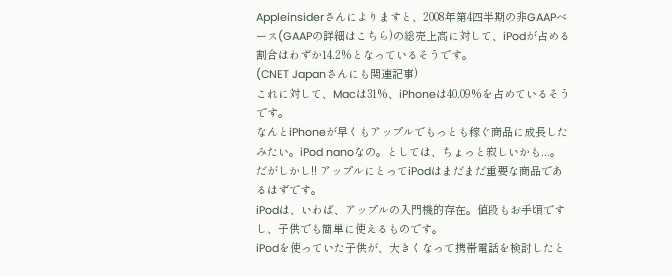Appleinsiderさんによりますと、2008年第4四半期の非GAAPベース(GAAPの詳細はこちら)の総売上高に対して、iPodが占める割合はわずか14.2%となっているそうです。
(CNET Japanさんにも関連記事)
これに対して、Macは31%、iPhoneは40.09%を占めているそうです。
なんとiPhoneが早くもアップルでもっとも稼ぐ商品に成長したみたい。iPod nanoなの。としては、ちょっと寂しいかも...。
だがしかし!! アップルにとってiPodはまだまだ重要な商品であるはずです。
iPodは、いわば、アップルの入門機的存在。値段もお手頃ですし、子供でも簡単に使えるものです。
iPodを使っていた子供が、大きくなって携帯電話を検討したと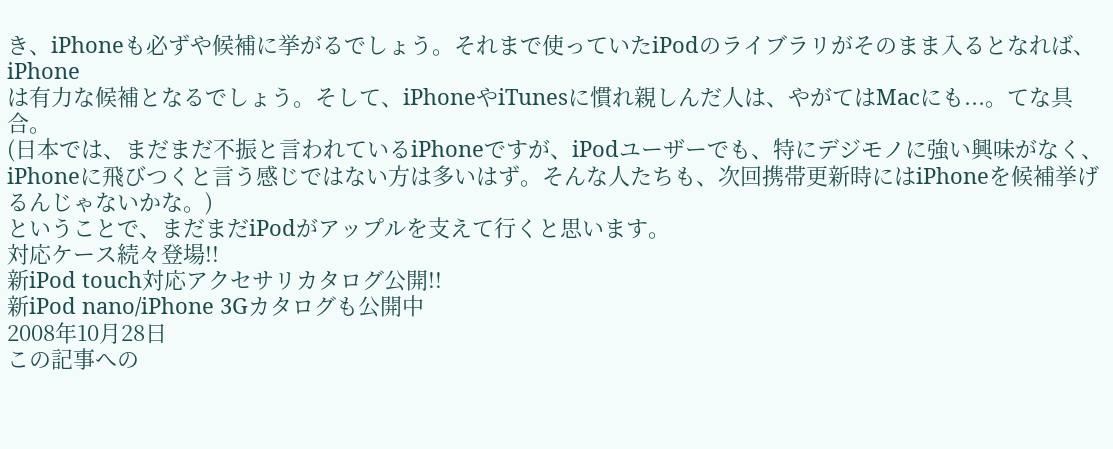き、iPhoneも必ずや候補に挙がるでしょう。それまで使っていたiPodのライブラリがそのまま入るとなれば、iPhone
は有力な候補となるでしょう。そして、iPhoneやiTunesに慣れ親しんだ人は、やがてはMacにも...。てな具合。
(日本では、まだまだ不振と言われているiPhoneですが、iPodユーザーでも、特にデジモノに強い興味がなく、iPhoneに飛びつくと言う感じではない方は多いはず。そんな人たちも、次回携帯更新時にはiPhoneを候補挙げるんじゃないかな。)
ということで、まだまだiPodがアップルを支えて行くと思います。
対応ケース続々登場!!
新iPod touch対応アクセサリカタログ公開!!
新iPod nano/iPhone 3Gカタログも公開中
2008年10月28日
この記事への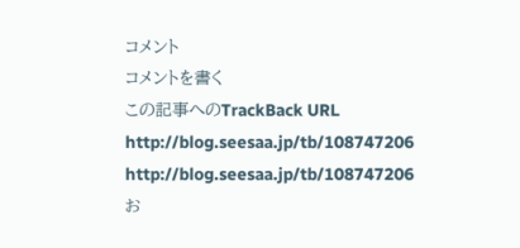コメント
コメントを書く
この記事へのTrackBack URL
http://blog.seesaa.jp/tb/108747206
http://blog.seesaa.jp/tb/108747206
お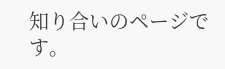知り合いのページです。